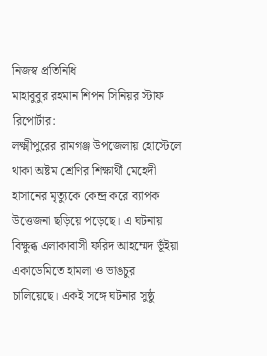নিজস্ব প্রতিনিধি
মাহাবুবুর রহমান শিপন সিনিয়র স্টাফ রিপোর্টার:
লক্ষ্মীপুরের রামগঞ্জ উপজেলায় হোস্টেলে থাকা অষ্টম শ্রেণির শিক্ষার্থী মেহেদী হাসানের মৃত্যুকে কেন্দ্র করে ব্যাপক উত্তেজনা ছড়িয়ে পড়েছে। এ ঘটনায় বিক্ষুব্ধ এলাকাবাসী ফরিদ আহম্মেদ ভূঁইয়া একাডেমিতে হামলা ও ভাঙচুর চালিয়েছে। একই সঙ্গে ঘটনার সুষ্ঠু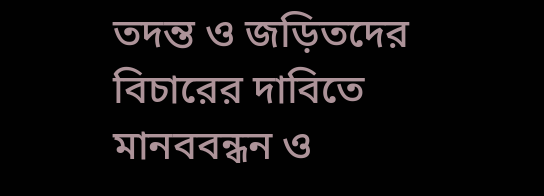তদন্ত ও জড়িতদের বিচারের দাবিতে মানববন্ধন ও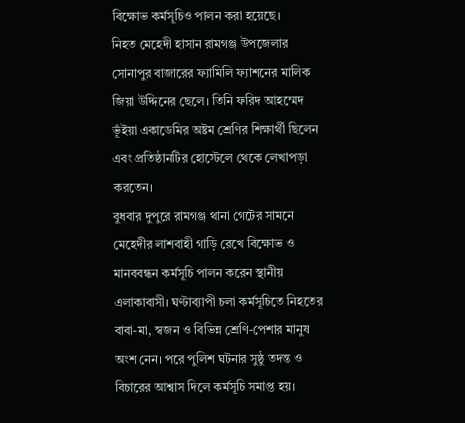বিক্ষোভ কর্মসূচিও পালন করা হয়েছে।
নিহত মেহেদী হাসান রামগঞ্জ উপজেলার সোনাপুর বাজারের ফ্যামিলি ফ্যাশনের মালিক জিয়া উদ্দিনের ছেলে। তিনি ফরিদ আহম্মেদ ভূঁইয়া একাডেমির অষ্টম শ্রেণির শিক্ষার্থী ছিলেন এবং প্রতিষ্ঠানটির হোস্টেলে থেকে লেখাপড়া করতেন।
বুধবার দুপুরে রামগঞ্জ থানা গেটের সামনে মেহেদীর লাশবাহী গাড়ি রেখে বিক্ষোভ ও মানববন্ধন কর্মসূচি পালন করেন স্থানীয় এলাকাবাসী। ঘণ্টাব্যাপী চলা কর্মসূচিতে নিহতের বাবা-মা, স্বজন ও বিভিন্ন শ্রেণি-পেশার মানুষ অংশ নেন। পরে পুলিশ ঘটনার সুষ্ঠু তদন্ত ও বিচারের আশ্বাস দিলে কর্মসূচি সমাপ্ত হয়।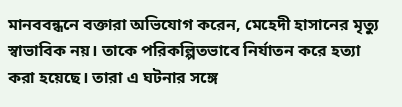মানববন্ধনে বক্তারা অভিযোগ করেন, মেহেদী হাসানের মৃত্যু স্বাভাবিক নয়। তাকে পরিকল্পিতভাবে নির্যাতন করে হত্যা করা হয়েছে। তারা এ ঘটনার সঙ্গে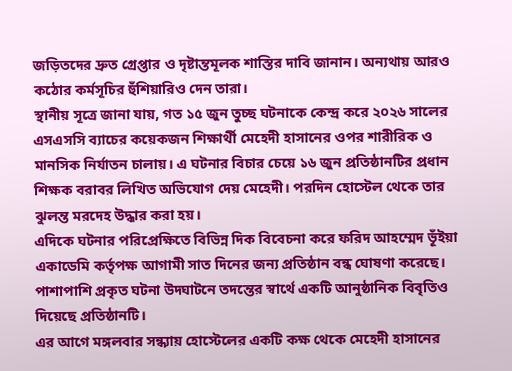জড়িতদের দ্রুত গ্রেপ্তার ও দৃষ্টান্তমূলক শাস্তির দাবি জানান। অন্যথায় আরও কঠোর কর্মসূচির হুঁশিয়ারিও দেন তারা।
স্থানীয় সূত্রে জানা যায়, গত ১৫ জুন তুচ্ছ ঘটনাকে কেন্দ্র করে ২০২৬ সালের এসএসসি ব্যাচের কয়েকজন শিক্ষার্থী মেহেদী হাসানের ওপর শারীরিক ও মানসিক নির্যাতন চালায়। এ ঘটনার বিচার চেয়ে ১৬ জুন প্রতিষ্ঠানটির প্রধান শিক্ষক বরাবর লিখিত অভিযোগ দেয় মেহেদী। পরদিন হোস্টেল থেকে তার ঝুলন্ত মরদেহ উদ্ধার করা হয়।
এদিকে ঘটনার পরিপ্রেক্ষিতে বিভিন্ন দিক বিবেচনা করে ফরিদ আহম্মেদ ভূঁইয়া একাডেমি কর্তৃপক্ষ আগামী সাত দিনের জন্য প্রতিষ্ঠান বন্ধ ঘোষণা করেছে। পাশাপাশি প্রকৃত ঘটনা উদ্ঘাটনে তদন্তের স্বার্থে একটি আনুষ্ঠানিক বিবৃতিও দিয়েছে প্রতিষ্ঠানটি।
এর আগে মঙ্গলবার সন্ধ্যায় হোস্টেলের একটি কক্ষ থেকে মেহেদী হাসানের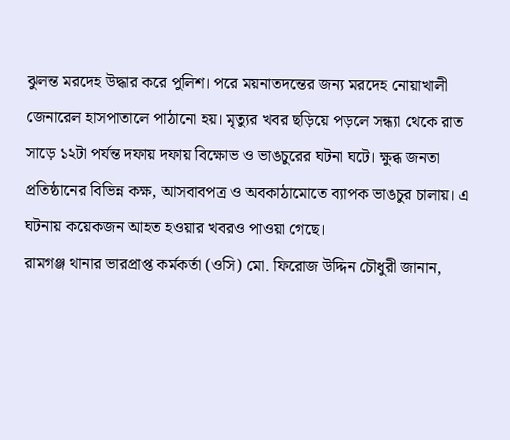ঝুলন্ত মরদেহ উদ্ধার করে পুলিশ। পরে ময়নাতদন্তের জন্য মরদেহ নোয়াখালী জেনারেল হাসপাতালে পাঠানো হয়। মৃত্যুর খবর ছড়িয়ে পড়লে সন্ধ্যা থেকে রাত সাড়ে ১২টা পর্যন্ত দফায় দফায় বিক্ষোভ ও ভাঙচুরের ঘটনা ঘটে। ক্ষুব্ধ জনতা প্রতিষ্ঠানের বিভিন্ন কক্ষ, আসবাবপত্র ও অবকাঠামোতে ব্যাপক ভাঙচুর চালায়। এ ঘটনায় কয়েকজন আহত হওয়ার খবরও পাওয়া গেছে।
রামগঞ্জ থানার ভারপ্রাপ্ত কর্মকর্তা (ওসি) মো. ফিরোজ উদ্দিন চৌধুরী জানান,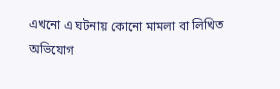এখনো এ ঘটনায় কোনো মামলা বা লিখিত অভিযোগ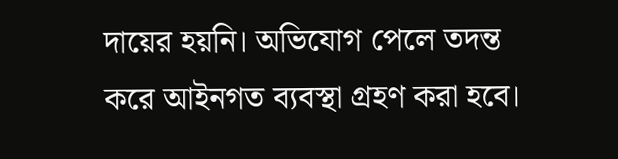দায়ের হয়নি। অভিযোগ পেলে তদন্ত করে আইনগত ব্যবস্থা গ্রহণ করা হবে।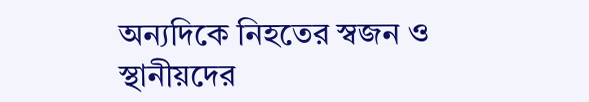অন্যদিকে নিহতের স্বজন ও স্থানীয়দের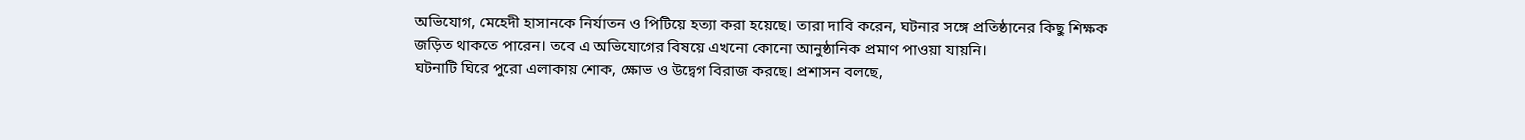অভিযোগ, মেহেদী হাসানকে নির্যাতন ও পিটিয়ে হত্যা করা হয়েছে। তারা দাবি করেন, ঘটনার সঙ্গে প্রতিষ্ঠানের কিছু শিক্ষক জড়িত থাকতে পারেন। তবে এ অভিযোগের বিষয়ে এখনো কোনো আনুষ্ঠানিক প্রমাণ পাওয়া যায়নি।
ঘটনাটি ঘিরে পুরো এলাকায় শোক, ক্ষোভ ও উদ্বেগ বিরাজ করছে। প্রশাসন বলছে,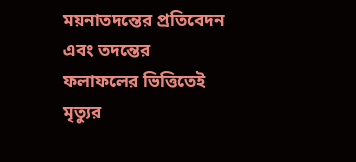ময়নাতদন্তের প্রতিবেদন এবং তদন্তের ফলাফলের ভিত্তিতেই মৃত্যুর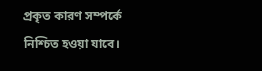প্রকৃত কারণ সম্পর্কে নিশ্চিত হওয়া যাবে।